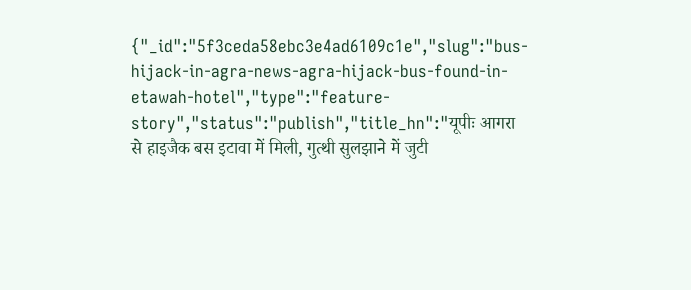{"_id":"5f3ceda58ebc3e4ad6109c1e","slug":"bus-hijack-in-agra-news-agra-hijack-bus-found-in-etawah-hotel","type":"feature-story","status":"publish","title_hn":"यूपीः आगरा से हाइजैक बस इटावा में मिली, गुत्थी सुलझाने में जुटी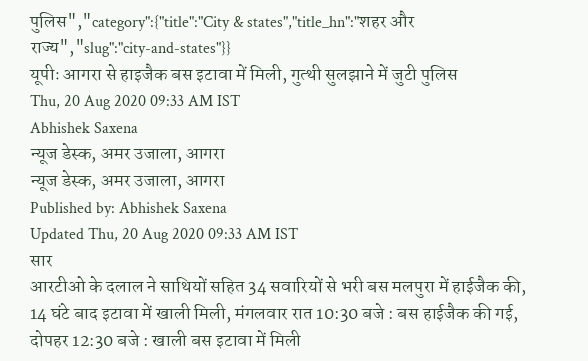पुलिस","category":{"title":"City & states","title_hn":"शहर और राज्य","slug":"city-and-states"}}
यूपीः आगरा से हाइजैक बस इटावा में मिली, गुत्थी सुलझाने में जुटी पुलिस
Thu, 20 Aug 2020 09:33 AM IST
Abhishek Saxena
न्यूज डेस्क, अमर उजाला, आगरा
न्यूज डेस्क, अमर उजाला, आगरा
Published by: Abhishek Saxena
Updated Thu, 20 Aug 2020 09:33 AM IST
सार
आरटीओ के दलाल ने साथियों सहित 34 सवारियों से भरी बस मलपुरा में हाईजैक की, 14 घंटे बाद इटावा में खाली मिली, मंगलवार रात 10:30 बजे : बस हाईजैक की गई, दोपहर 12:30 बजे : खाली बस इटावा में मिली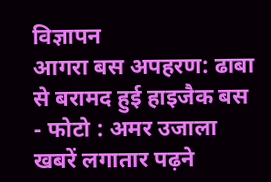विज्ञापन
आगरा बस अपहरण: ढाबा से बरामद हुई हाइजैक बस
- फोटो : अमर उजाला
खबरें लगातार पढ़ने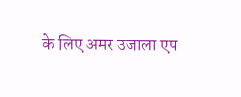के लिए अमर उजाला एप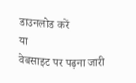डाउनलोड करें
या
वेबसाइट पर पढ़ना जारी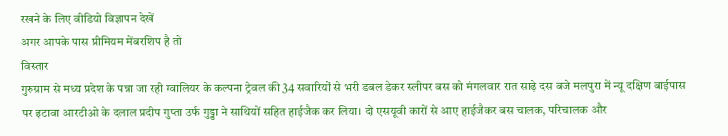रखने के लिए वीडियो विज्ञापन देखें
अगर आपके पास प्रीमियम मेंबरशिप है तो
विस्तार
गुरुग्राम से मध्य प्रदेश के पन्ना जा रही ग्वालियर के कल्पना ट्रेवल की 34 सवारियों से भरी डबल डेकर स्लीपर बस को मंगलवार रात साढ़े दस बजे मलपुरा में न्यू दक्षिण बाईपास पर इटावा आरटीओ के दलाल प्रदीप गुप्ता उर्फ गुड्डा ने साथियों सहित हाईजैक कर लिया। दो एसयूवी कारों से आए हाईजैकर बस चालक, परिचालक और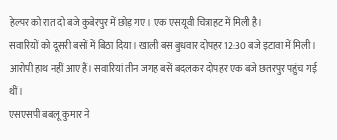हेल्पर को रात दो बजे कुबेरपुर में छोड़ गए। एक एसयूवी चित्राहट में मिली है।
सवारियों को दूसरी बसों में बिठा दिया। खाली बस बुधवार दोपहर 12:30 बजे इटावा में मिली। आरोपी हाथ नहीं आए हैं। सवारियां तीन जगह बसें बदलकर दोपहर एक बजे छतरपुर पहुंच गई थीं।
एसएसपी बबलू कुमार ने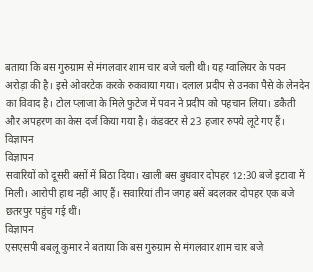बताया कि बस गुरुग्राम से मंगलवार शाम चार बजे चली थी। यह ग्वालियर के पवन अरोड़ा की है। इसे ओवरटेक करके रुकवाया गया। दलाल प्रदीप से उनका पैसे के लेनदेन का विवाद है। टोल प्लाजा के मिले फुटेज में पवन ने प्रदीप को पहचान लिया। डकैती और अपहरण का केस दर्ज किया गया है। कंडक्टर से 23 हजार रुपये लूटे गए हैं।
विज्ञापन
विज्ञापन
सवारियों को दूसरी बसों में बिठा दिया। खाली बस बुधवार दोपहर 12:30 बजे इटावा में मिली। आरोपी हाथ नहीं आए हैं। सवारियां तीन जगह बसें बदलकर दोपहर एक बजे छतरपुर पहुंच गई थीं।
विज्ञापन
एसएसपी बबलू कुमार ने बताया कि बस गुरुग्राम से मंगलवार शाम चार बजे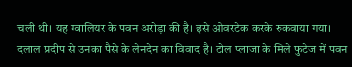चली थी। यह ग्वालियर के पवन अरोड़ा की है। इसे ओवरटेक करके रुकवाया गया। दलाल प्रदीप से उनका पैसे के लेनदेन का विवाद है। टोल प्लाजा के मिले फुटेज में पवन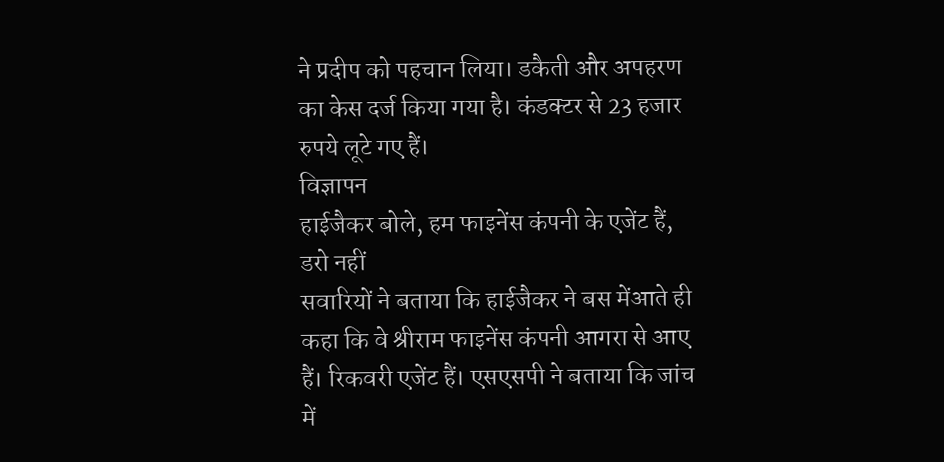ने प्रदीप को पहचान लिया। डकैती और अपहरण का केस दर्ज किया गया है। कंडक्टर से 23 हजार रुपये लूटे गए हैं।
विज्ञापन
हाईजैकर बोले, हम फाइनेंस कंपनी के एजेंट हैं, डरो नहीं
सवारियों ने बताया कि हाईजैकर ने बस मेंआते ही कहा कि वे श्रीराम फाइनेंस कंपनी आगरा से आए हैं। रिकवरी एजेंट हैं। एसएसपी ने बताया कि जांच में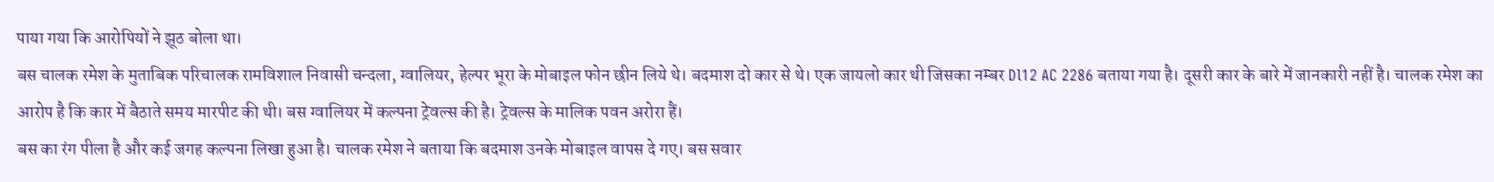पाया गया कि आरोपियों ने झूठ बोला था।
बस चालक रमेश के मुताबिक परिचालक रामविशाल निवासी चन्दला, ग्वालियर, हेल्पर भूरा के मोबाइल फोन छीन लिये थे। बदमाश दो कार से थे। एक जायलो कार थी जिसका नम्बर Dl12 AC 2286 बताया गया है। दूसरी कार के बारे में जानकारी नहीं है। चालक रमेश का आरोप है कि कार में बैठाते समय मारपीट की थी। बस ग्वालियर में कल्पना ट्रेवल्स की है। ट्रेवल्स के मालिक पवन अरोरा हैं।
बस का रंग पीला है और कई जगह कल्पना लिखा हुआ है। चालक रमेश ने बताया कि बदमाश उनके मोबाइल वापस दे गए। बस सवार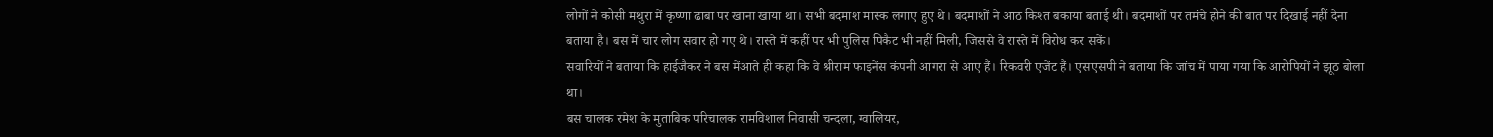लोगों ने कोसी मथुरा में कृष्णा ढाबा पर खाना खाया था। सभी बदमाश मास्क लगाए हुए थे। बदमाशों ने आठ किश्त बकाया बताई थी। बदमाशों पर तमंचे होने की बात पर दिखाई नहीं देना बताया है। बस में चार लोग सवार हो गए थे। रास्ते में कहीं पर भी पुलिस पिकैट भी नहीं मिली, जिससे वे रास्ते में विरोध कर सकें।
सवारियों ने बताया कि हाईजैकर ने बस मेंआते ही कहा कि वे श्रीराम फाइनेंस कंपनी आगरा से आए हैं। रिकवरी एजेंट हैं। एसएसपी ने बताया कि जांच में पाया गया कि आरोपियों ने झूठ बोला था।
बस चालक रमेश के मुताबिक परिचालक रामविशाल निवासी चन्दला, ग्वालियर,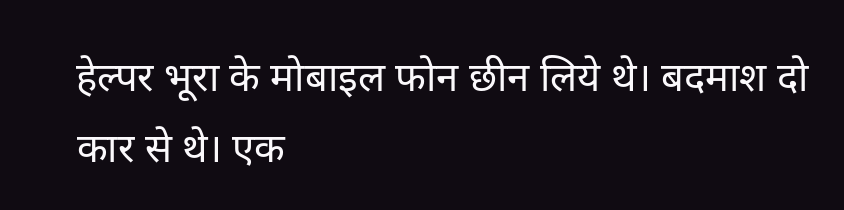हेल्पर भूरा के मोबाइल फोन छीन लिये थे। बदमाश दो कार से थे। एक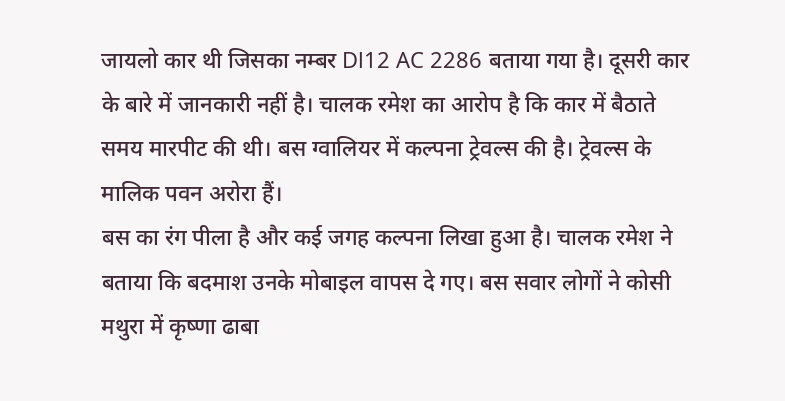जायलो कार थी जिसका नम्बर Dl12 AC 2286 बताया गया है। दूसरी कार के बारे में जानकारी नहीं है। चालक रमेश का आरोप है कि कार में बैठाते समय मारपीट की थी। बस ग्वालियर में कल्पना ट्रेवल्स की है। ट्रेवल्स के मालिक पवन अरोरा हैं।
बस का रंग पीला है और कई जगह कल्पना लिखा हुआ है। चालक रमेश ने बताया कि बदमाश उनके मोबाइल वापस दे गए। बस सवार लोगों ने कोसी मथुरा में कृष्णा ढाबा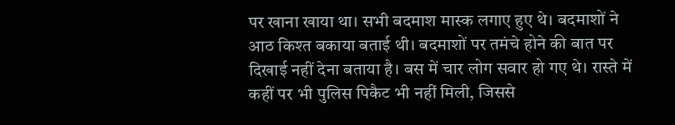पर खाना खाया था। सभी बदमाश मास्क लगाए हुए थे। बदमाशों ने आठ किश्त बकाया बताई थी। बदमाशों पर तमंचे होने की बात पर दिखाई नहीं देना बताया है। बस में चार लोग सवार हो गए थे। रास्ते में कहीं पर भी पुलिस पिकैट भी नहीं मिली, जिससे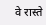वे रास्ते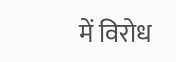में विरोध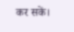कर सकें।